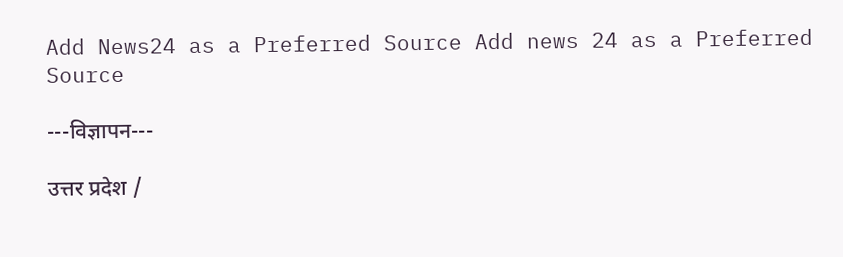Add News24 as a Preferred Source Add news 24 as a Preferred Source

---विज्ञापन---

उत्तर प्रदेश /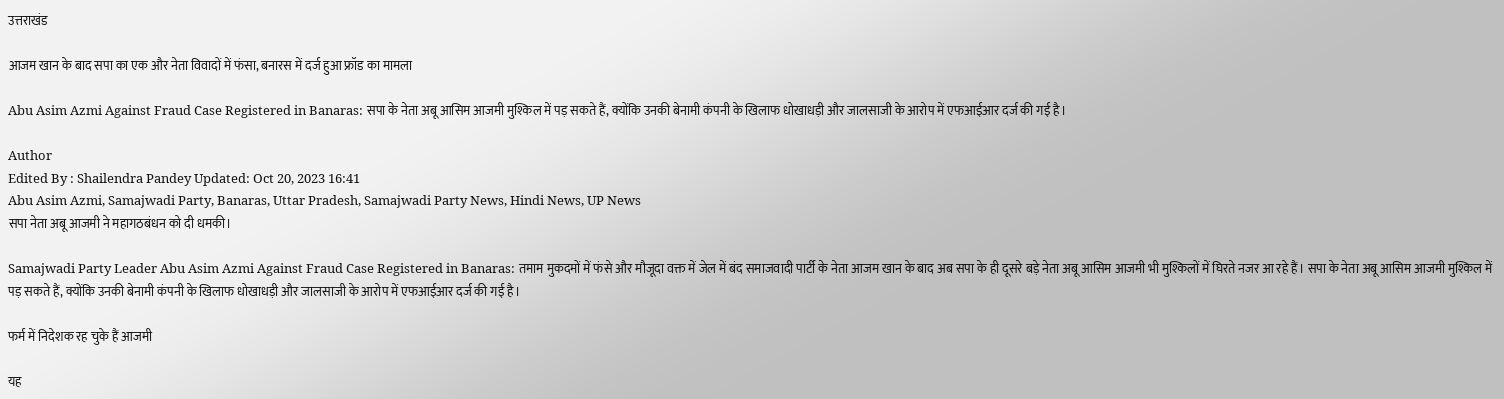उत्तराखंड

आजम खान के बाद सपा का एक और नेता विवादों में फंसा, बनारस में दर्ज हुआ फ्रॉड का मामला

Abu Asim Azmi Against Fraud Case Registered in Banaras: सपा के नेता अबू आसिम आजमी मुश्किल में पड़ सकते हैं, क्योंकि उनकी बेनामी कंपनी के खिलाफ धोखाधड़ी और जालसाजी के आरोप में एफआईआर दर्ज की गई है।

Author
Edited By : Shailendra Pandey Updated: Oct 20, 2023 16:41
Abu Asim Azmi, Samajwadi Party, Banaras, Uttar Pradesh, Samajwadi Party News, Hindi News, UP News
सपा नेता अबू आजमी ने महागठबंधन को दी धमकी।

Samajwadi Party Leader Abu Asim Azmi Against Fraud Case Registered in Banaras: तमाम मुकदमों में फंसे और मौजूदा वक्त में जेल में बंद समाजवादी पार्टी के नेता आजम खान के बाद अब सपा के ही दूसरे बड़े नेता अबू आसिम आजमी भी मुश्किलों में घिरते नजर आ रहे हैं। सपा के नेता अबू आसिम आजमी मुश्किल में पड़ सकते हैं, क्योंकि उनकी बेनामी कंपनी के खिलाफ धोखाधड़ी और जालसाजी के आरोप में एफआईआर दर्ज की गई है।

फर्म में निदेशक रह चुके हैं आजमी

यह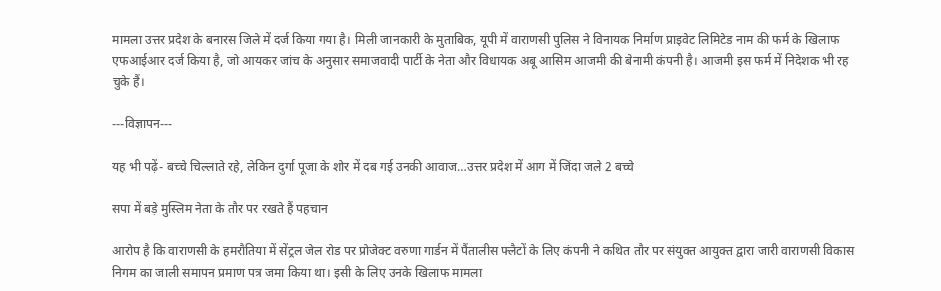मामला उत्तर प्रदेश के बनारस जिले में दर्ज किया गया है। मिली जानकारी के मुताबिक, यूपी में वाराणसी पुलिस ने विनायक निर्माण प्राइवेट लिमिटेड नाम की फर्म के खिलाफ एफआईआर दर्ज किया है, जो आयकर जांच के अनुसार समाजवादी पार्टी के नेता और विधायक अबू आसिम आजमी की बेनामी कंपनी है। आजमी इस फर्म में निदेशक भी रह चुके हैं।

---विज्ञापन---

यह भी पढ़ें- बच्चे चिल्लाते रहे, लेकिन दुर्गा पूजा के शोर में दब गई उनकी आवाज…उत्तर प्रदेश में आग में जिंदा जले 2 बच्चे

सपा में बड़े मुस्लिम नेता के तौर पर रखते हैं पहचान

आरोप है कि वाराणसी के हमरौतिया में सेंट्रल जेल रोड पर प्रोजेक्ट वरुणा गार्डन में पैंतालीस फ्लैटों के लिए कंपनी ने कथित तौर पर संयुक्त आयुक्त द्वारा जारी वाराणसी विकास निगम का जाली समापन प्रमाण पत्र जमा किया था। इसी के लिए उनके खिलाफ मामला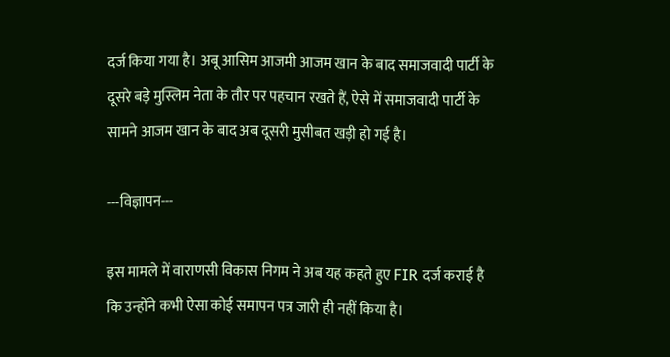दर्ज किया गया है। अबू आसिम आजमी आजम खान के बाद समाजवादी पार्टी के दूसरे बड़े मुस्लिम नेता के तौर पर पहचान रखते हैं, ऐसे में समाजवादी पार्टी के सामने आजम खान के बाद अब दूसरी मुसीबत खड़ी हो गई है।

---विज्ञापन---

इस मामले में वाराणसी विकास निगम ने अब यह कहते हुए FIR दर्ज कराई है कि उन्होंने कभी ऐसा कोई समापन पत्र जारी ही नहीं किया है।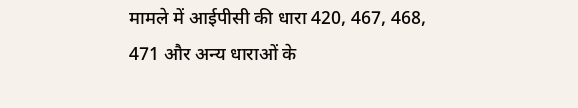मामले में आईपीसी की धारा 420, 467, 468, 471 और अन्य धाराओं के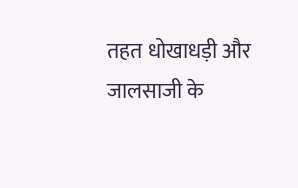तहत धोखाधड़ी और जालसाजी के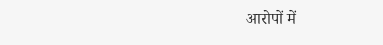आरोपों में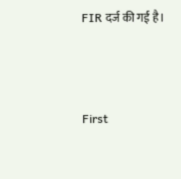FIR दर्ज की गई है।



First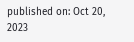published on: Oct 20, 2023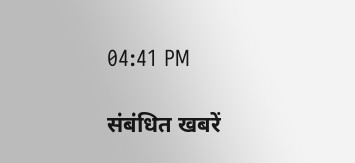04:41 PM

संबंधित खबरें